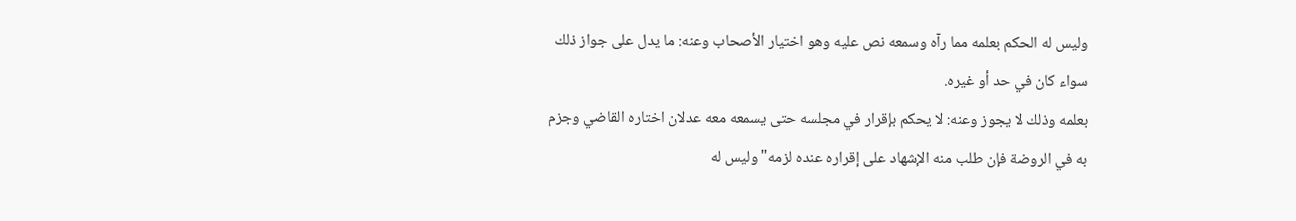وليس له الحكم بعلمه مما رآه وسمعه نص عليه وهو اختيار الأصحاب وعنه: ما يدل على جواز ذلك سواء كان في حد أو غيره.
بعلمه وذلك لا يجوز وعنه: لا يحكم بإقرار في مجلسه حتى يسمعه معه عدلان اختاره القاضي وجزم به في الروضة فإن طلب منه الإشهاد على إقراره عنده لزمه"وليس له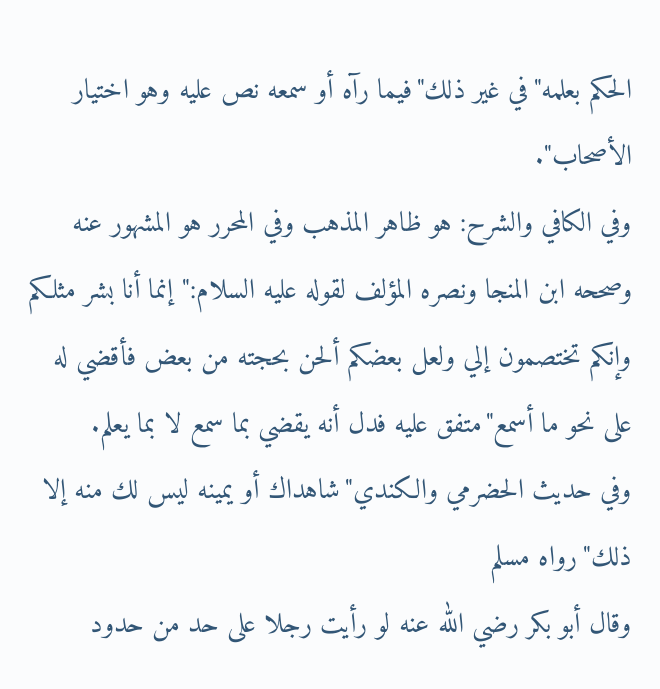الحكم بعلمه"في غير ذلك"فيما رآه أو سمعه نص عليه وهو اختيار الأصحاب".
وفي الكافي والشرح: هو ظاهر المذهب وفي المحرر هو المشهور عنه وصححه ابن المنجا ونصره المؤلف لقوله عليه السلام:"إنما أنا بشر مثلكم وإنكم تختصمون إلي ولعل بعضكم ألحن بحجته من بعض فأقضي له على نحو ما أسمع"متفق عليه فدل أنه يقضي بما سمع لا بما يعلم.
وفي حديث الحضرمي والكندي"شاهداك أو يمينه ليس لك منه إلا ذلك"رواه مسلم
وقال أبو بكر رضي الله عنه لو رأيت رجلا على حد من حدود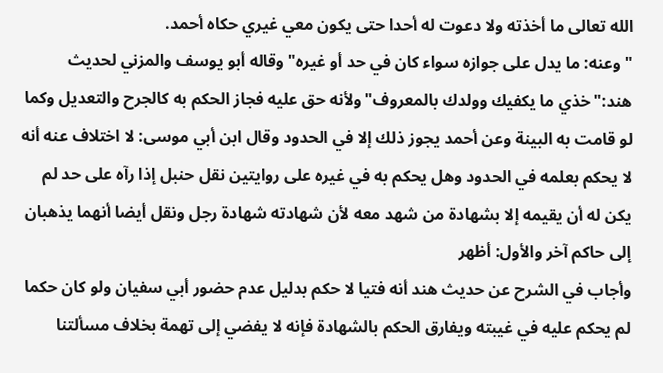الله تعالى ما أخذته ولا دعوت له أحدا حتى يكون معي غيري حكاه أحمد.
"وعنه: ما يدل على جوازه سواء كان في حد أو غيره"وقاله أبو يوسف والمزني لحديث هند:"خذي ما يكفيك وولدك بالمعروف"ولأنه حق عليه فجاز الحكم به كالجرح والتعديل وكما لو قامت به البينة وعن أحمد يجوز ذلك إلا في الحدود وقال ابن أبي موسى: لا اختلاف عنه أنه لا يحكم بعلمه في الحدود وهل يحكم به في غيره على روايتين نقل حنبل إذا رآه على حد لم يكن له أن يقيمه إلا بشهادة من شهد معه لأن شهادته شهادة رجل ونقل أيضا أنهما يذهبان إلى حاكم آخر والأول: أظهر
وأجاب في الشرح عن حديث هند أنه فتيا لا حكم بدليل عدم حضور أبي سفيان ولو كان حكما لم يحكم عليه في غيبته ويفارق الحكم بالشهادة فإنه لا يفضي إلى تهمة بخلاف مسألتنا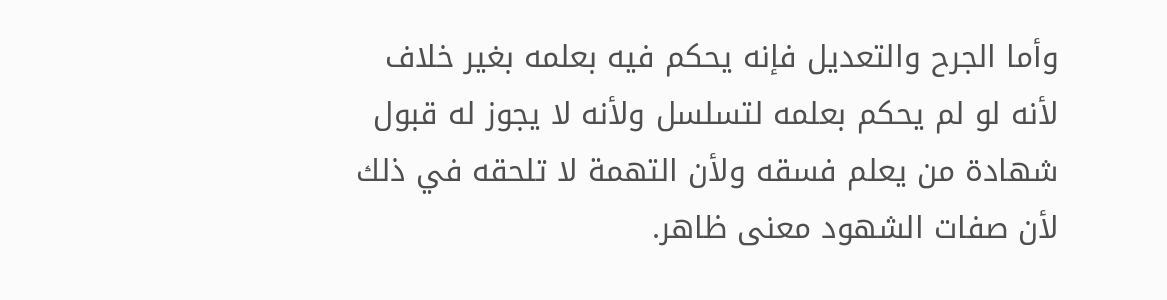وأما الجرح والتعديل فإنه يحكم فيه بعلمه بغير خلاف لأنه لو لم يحكم بعلمه لتسلسل ولأنه لا يجوز له قبول شهادة من يعلم فسقه ولأن التهمة لا تلحقه في ذلك لأن صفات الشهود معنى ظاهر.